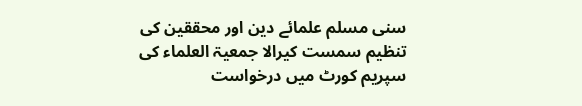سنی مسلم علمائے دین اور محققین کی تنظیم سمست کیرالا جمعیۃ العلماء کی سپریم کورٹ میں درخواست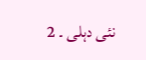نئی دہلی ۔ 2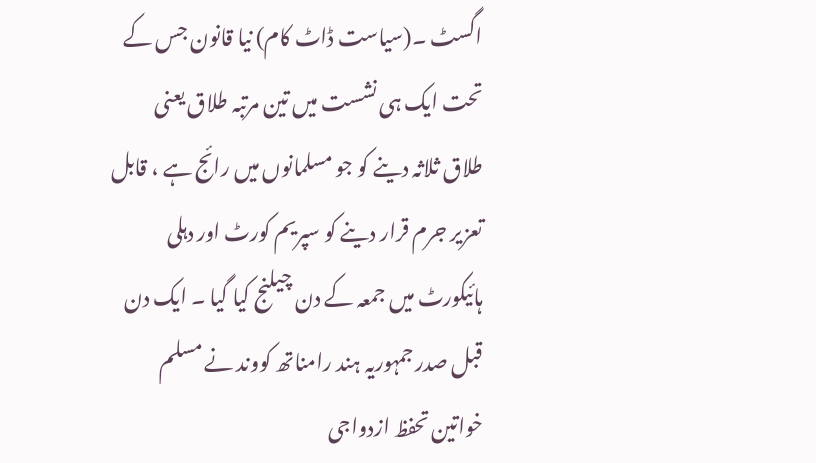اگسٹ ۔(سیاست ڈاٹ کام) نیا قانون جس کے تحت ایک ہی نشست میں تین مرتبہ طلاق یعنی طلاق ثلاثہ دینے کو جو مسلمانوں میں رائج ہے ، قابل تعزیر جرم قرار دینے کو سپریم کورٹ اور دہلی ہائیکورٹ میں جمعہ کے دن چیلنج کیا گیا ۔ ایک دن قبل صدر جمہوریہ ہند رامناتھ کووند نے مسلم خواتین تحفظ ازدواجی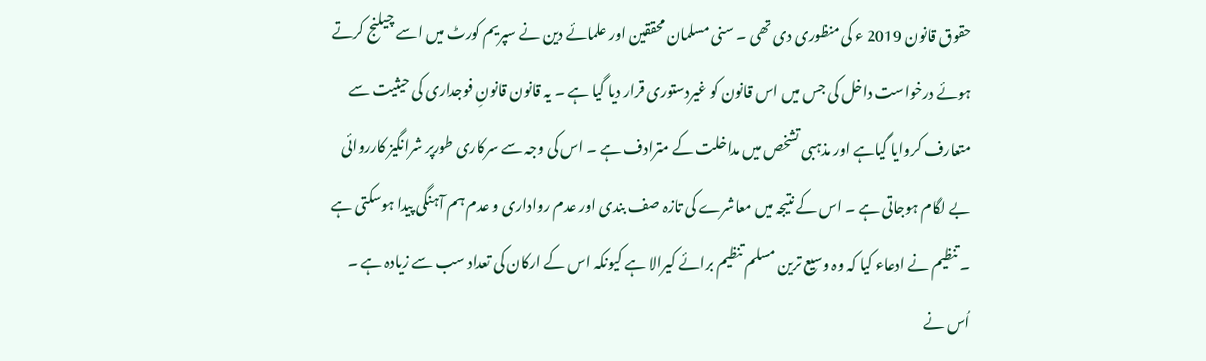حقوق قانون 2019 ء کی منظوری دی تھی ۔ سنی مسلمان محققین اور علمائے دین نے سپریم کورٹ میں اسے چیلنج کرتے ہوئے درخواست داخل کی جس میں اس قانون کو غیردستوری قرار دیا گیا ہے ۔ یہ قانون قانونِ فوجداری کی حیثیت سے متعارف کروایا گیاہے اور مذہبی تشخص میں مداخلت کے مترادف ہے ۔ اس کی وجہ سے سرکاری طورپر شرانگیز کارروائی بے لگام ہوجاتی ہے ۔ اس کے نتیجہ میں معاشرے کی تازہ صف بندی اور عدم رواداری و عدم ہم آہنگی پیدا ہوسکتی ہے ۔ تنظیم نے ادعاء کیا کہ وہ وسیع ترین مسلم تنظیم برائے کیرالا ہے کیونکہ اس کے ارکان کی تعداد سب سے زیادہ ہے ۔ اُس نے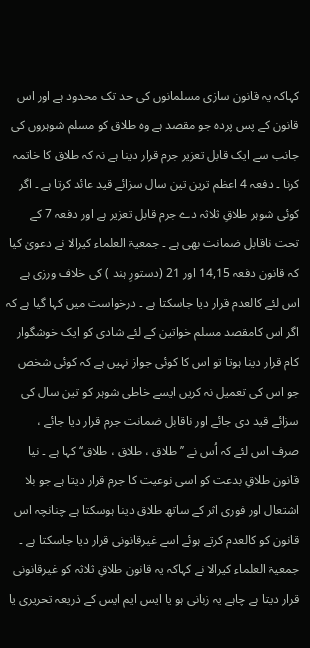کہاکہ یہ قانون سازی مسلمانوں کی حد تک محدود ہے اور اس قانون کے پس پردہ جو مقصد ہے وہ طلاق کو مسلم شوہروں کی جانب سے ایک قابل تعزیر جرم قرار دینا ہے نہ کہ طلاق کا خاتمہ کرنا ۔ دفعہ 4 اعظم ترین تین سال سزائے قید عائد کرتا ہے ۔ اگر کوئی شوہر طلاقِ ثلاثہ دے جرم قابل تعزیر ہے اور دفعہ 7 کے تحت ناقابل ضمانت بھی ہے ۔ جمعیۃ العلماء کیرالا نے دعویٰ کیا کہ قانون دفعہ 14,15 اور 21 (دستورِ ہند ) کی خلاف ورزی ہے اس لئے کالعدم قرار دیا جاسکتا ہے ۔ درخواست میں کہا گیا ہے کہ اگر اس کامقصد مسلم خواتین کے لئے شادی کو ایک خوشگوار کام قرار دینا ہوتا تو اس کا کوئی جواز نہیں ہے کہ کوئی شخص جو اس کی تعمیل نہ کریں ایسے خاطی شوہر کو تین سال کی سزائے قید دی جائے اور ناقابل ضمانت جرم قرار دیا جائے ،
صرف اس لئے کہ اُس نے ’’طلاق ، طلاق ، طلاق‘‘ کہا ہے ۔ نیا قانون طلاقِ بدعت کو اسی نوعیت کا جرم قرار دیتا ہے جو بلا اشتعال اور فوری اثر کے ساتھ طلاق دینا ہوسکتا ہے چنانچہ اس قانون کو کالعدم کرتے ہوئے اسے غیرقانونی قرار دیا جاسکتا ہے ۔ جمعیۃ العلماء کیرالا نے کہاکہ یہ قانون طلاقِ ثلاثہ کو غیرقانونی قرار دیتا ہے چاہے یہ زبانی ہو یا ایس ایم ایس کے ذریعہ تحریری یا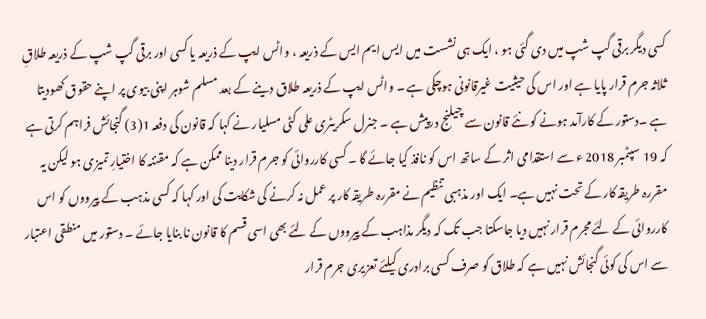کسی دیگر برقی گپ شپ میں دی گئی ہو ، ایک ہی نشست میں ایس ایم ایس کے ذریعہ ، واٹس ایپ کے ذریعہ یا کسی اور برقی گپ شپ کے ذریعہ طلاقِ ثلاثہ جرم قرار پایا ہے اور اس کی حیثیت غیرقانونی ہوچکی ہے ۔ واٹس ایپ کے ذریعہ طلاق دینے کے بعد مسلم شوہر اپنی بیوی پر اپنے حقوق کھودیتا ہے ۔دستور کے کارآمد ہونے کو نئے قانون سے چیلنج درپیش ہے ۔ جنرل سکریٹری علی کٹی مسلیار نے کہا کہ قانون کی دفعہ 1(3) گنجائش فراہم کرتی ہے کہ 19 سپٹمبر 2018 ء سے استقدامی اثر کے ساتھ اس کو نافذ کیا جائے گا ۔ کسی کارروائی کو جرم قرار دینا ممکن ہے کہ مقننہ کا اختیارِ تمیزی ہو لیکن یہ مقررہ طریقہ کار کے تحت نہیں ہے۔ ایک اور مذہبی تنظیم نے مقررہ طریقہ کار پر عمل نہ کرنے کی شکایت کی اور کہا کہ کسی مذہب کے پیرووں کو اس کارروائی کے لئے مجرم قرار نہیں دیا جاسکتا جب تک کہ دیگر مذاہب کے پیرووں کے لئے بھی اسی قسم کا قانون نا بنایا جائے ۔ دستور میں منطقی اعتبار سے اس کی کوئی گنجائش نہیں ہے کہ طلاق کو صرف کسی برادری کیلئے تعزیری جرم قرار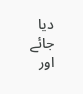دیا جائے اور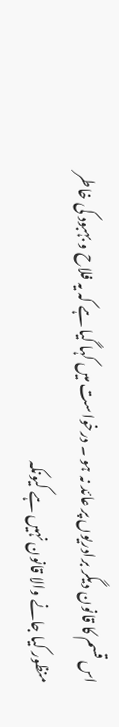اس قسم کا قانون دیگر برادریوں پر عائد نہ ہو ۔ درخواست میں کہا گیا ہے کہ یہ فلاح و بہبود کی خاطر منظور کیا جانے والا قانون نہیں ہے کیونکہ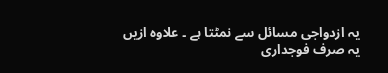یہ ازدواجی مسائل سے نمٹتا ہے ۔ علاوہ ازیں یہ صرف فوجداری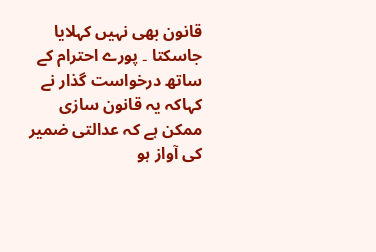قانون بھی نہیں کہلایا جاسکتا ۔ پورے احترام کے ساتھ درخواست گذار نے کہاکہ یہ قانون سازی ممکن ہے کہ عدالتی ضمیر کی آواز ہو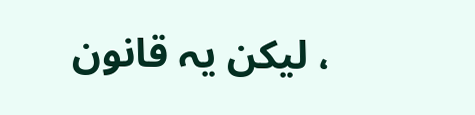، لیکن یہ قانون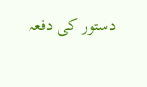دستور کی دفعہ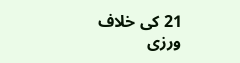21 کی خلاف ورزی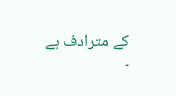کے مترادف ہے ۔